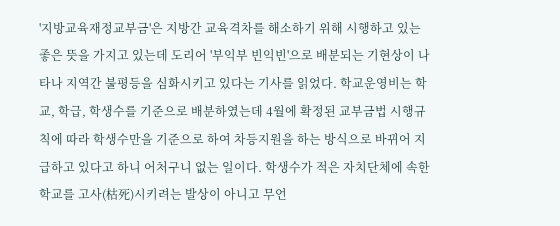'지방교육재정교부금'은 지방간 교육격차를 해소하기 위해 시행하고 있는 좋은 뜻을 가지고 있는데 도리어 '부익부 빈익빈'으로 배분되는 기현상이 나타나 지역간 불평등을 심화시키고 있다는 기사를 읽었다. 학교운영비는 학교, 학급, 학생수를 기준으로 배분하였는데 4월에 확정된 교부금법 시행규칙에 따라 학생수만을 기준으로 하여 차등지원을 하는 방식으로 바뀌어 지급하고 있다고 하니 어처구니 없는 일이다. 학생수가 적은 자치단체에 속한 학교를 고사(枯死)시키려는 발상이 아니고 무언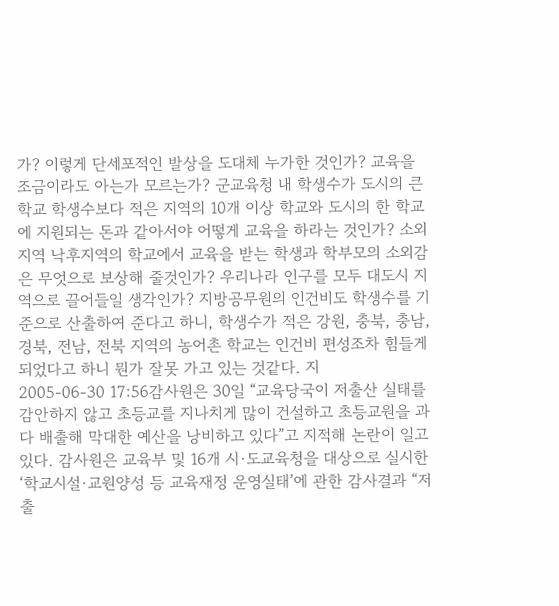가? 이렇게 단세포적인 발상을 도대체 누가한 것인가? 교육을 조금이라도 아는가 모르는가? 군교육청 내 학생수가 도시의 큰 학교 학생수보다 적은 지역의 10개 이상 학교와 도시의 한 학교에 지원되는 돈과 같아서야 어떻게 교육을 하라는 것인가? 소외지역 낙후지역의 학교에서 교육을 받는 학생과 학부모의 소외감은 무엇으로 보상해 줄것인가? 우리나라 인구를 모두 대도시 지역으로 끌어들일 생각인가? 지방공무원의 인건비도 학생수를 기준으로 산출하여 준다고 하니, 학생수가 적은 강원, 충북, 충남, 경북, 전남, 전북 지역의 농어촌 학교는 인건비 편성조차 힘들게 되었다고 하니 뭔가 잘못 가고 있는 것같다. 지
2005-06-30 17:56감사원은 30일 “교육당국이 저출산 실태를 감안하지 않고 초등교를 지나치게 많이 건설하고 초등교원을 과다 배출해 막대한 예산을 낭비하고 있다”고 지적해 논란이 일고 있다. 감사원은 교육부 및 16개 시·도교육청을 대상으로 실시한 ‘학교시설·교원양성 등 교육재정 운영실태’에 관한 감사결과 “저출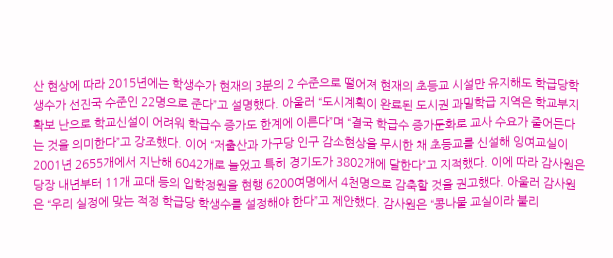산 현상에 따라 2015년에는 학생수가 현재의 3분의 2 수준으로 떨어져 현재의 초등교 시설만 유지해도 학급당학생수가 선진국 수준인 22명으로 준다”고 설명했다. 아울러 “도시계획이 완료된 도시권 과밀학급 지역은 학교부지 확보 난으로 학교신설이 어려워 학급수 증가도 한계에 이른다”며 “결국 학급수 증가둔화로 교사 수요가 줄어든다는 것을 의미한다”고 강조했다. 이어 “저출산과 가구당 인구 감소현상을 무시한 채 초등교를 신설해 잉여교실이 2001년 2655개에서 지난해 6042개로 늘었고 특히 경기도가 3802개에 달한다”고 지적했다. 이에 따라 감사원은 당장 내년부터 11개 교대 등의 입학정원을 현행 6200여명에서 4천명으로 감축할 것을 권고했다. 아울러 감사원은 “우리 실정에 맞는 적정 학급당 학생수를 설정해야 한다”고 제안했다. 감사원은 “콩나물 교실이라 불리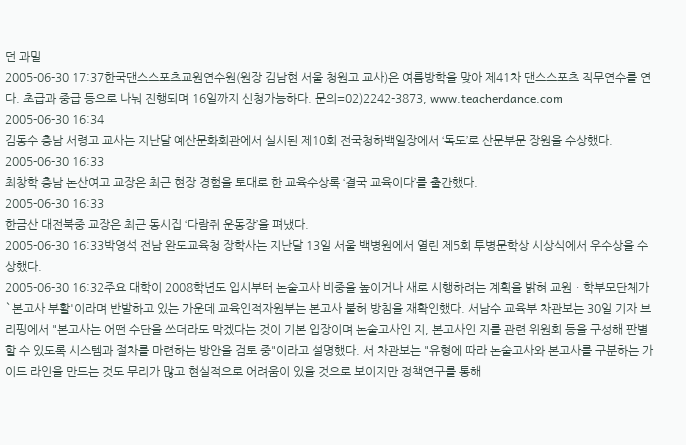던 과밀
2005-06-30 17:37한국댄스스포츠교원연수원(원장 김남현 서울 청원고 교사)은 여름방학을 맞아 제41차 댄스스포츠 직무연수를 연다. 초급과 중급 등으로 나눠 진행되며 16일까지 신청가능하다. 문의=02)2242-3873, www.teacherdance.com
2005-06-30 16:34
김동수 충남 서령고 교사는 지난달 예산문화회관에서 실시된 제10회 전국청하백일장에서 ‘독도’로 산문부문 장원을 수상했다.
2005-06-30 16:33
최창학 충남 논산여고 교장은 최근 현장 경험을 토대로 한 교육수상록 ‘결국 교육이다’를 출간했다.
2005-06-30 16:33
한금산 대전북중 교장은 최근 동시집 ‘다람쥐 운동장’을 펴냈다.
2005-06-30 16:33박영석 전남 완도교육청 장학사는 지난달 13일 서울 백병원에서 열린 제5회 투병문학상 시상식에서 우수상을 수상했다.
2005-06-30 16:32주요 대학이 2008학년도 입시부터 논술고사 비중을 높이거나 새로 시행하려는 계획을 밝혀 교원ㆍ학부모단체가 `본고사 부활'이라며 반발하고 있는 가운데 교육인적자원부는 본고사 불허 방침을 재확인했다. 서남수 교육부 차관보는 30일 기자 브리핑에서 "본고사는 어떤 수단을 쓰더라도 막겠다는 것이 기본 입장이며 논술고사인 지, 본고사인 지를 관련 위원회 등을 구성해 판별할 수 있도록 시스템과 절차를 마련하는 방안을 검토 중"이라고 설명했다. 서 차관보는 "유형에 따라 논술고사와 본고사를 구분하는 가이드 라인을 만드는 것도 무리가 많고 현실적으로 어려움이 있을 것으로 보이지만 정책연구를 통해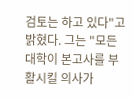검토는 하고 있다"고 밝혔다. 그는 "모든 대학이 본고사를 부활시킬 의사가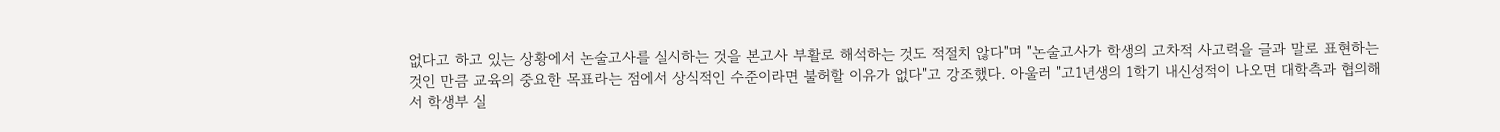없다고 하고 있는 상황에서 논술고사를 실시하는 것을 본고사 부활로 해석하는 것도 적절치 않다"며 "논술고사가 학생의 고차적 사고력을 글과 말로 표현하는 것인 만큼 교육의 중요한 목표라는 점에서 상식적인 수준이라면 불허할 이유가 없다"고 강조했다. 아울러 "고1년생의 1학기 내신성적이 나오면 대학측과 협의해서 학생부 실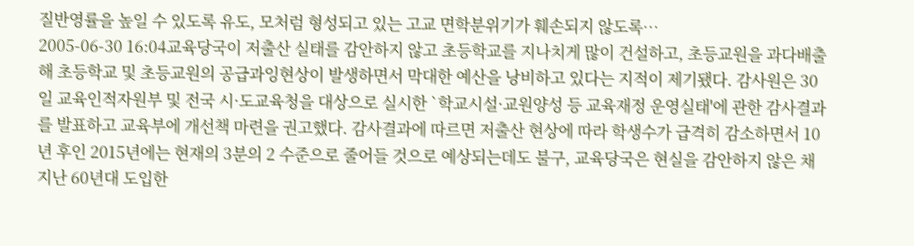질반영률을 높일 수 있도록 유도, 모처럼 형성되고 있는 고교 면학분위기가 훼손되지 않도록…
2005-06-30 16:04교육당국이 저출산 실태를 감안하지 않고 초등학교를 지나치게 많이 건설하고, 초등교원을 과다배출해 초등학교 및 초등교원의 공급과잉현상이 발생하면서 막대한 예산을 낭비하고 있다는 지적이 제기됐다. 감사원은 30일 교육인적자원부 및 전국 시·도교육청을 대상으로 실시한 `학교시설·교원양성 등 교육재정 운영실태'에 관한 감사결과를 발표하고 교육부에 개선책 마련을 권고했다. 감사결과에 따르면 저출산 현상에 따라 학생수가 급격히 감소하면서 10년 후인 2015년에는 현재의 3분의 2 수준으로 줄어들 것으로 예상되는데도 불구, 교육당국은 현실을 감안하지 않은 채 지난 60년대 도입한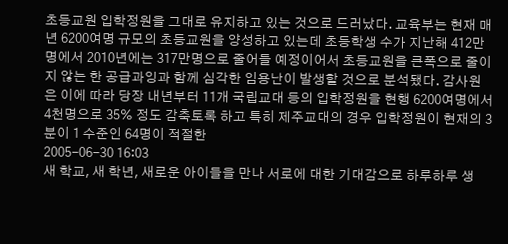초등교원 입학정원을 그대로 유지하고 있는 것으로 드러났다. 교육부는 현재 매년 6200여명 규모의 초등교원을 양성하고 있는데 초등학생 수가 지난해 412만명에서 2010년에는 317만명으로 줄어들 예정이어서 초등교원을 큰폭으로 줄이지 않는 한 공급과잉과 함께 심각한 임용난이 발생할 것으로 분석됐다. 감사원은 이에 따라 당장 내년부터 11개 국립교대 등의 입학정원을 현행 6200여명에서 4천명으로 35% 정도 감축토록 하고 특히 제주교대의 경우 입학정원이 현재의 3분이 1 수준인 64명이 적절한
2005-06-30 16:03
새 학교, 새 학년, 새로운 아이들을 만나 서로에 대한 기대감으로 하루하루 생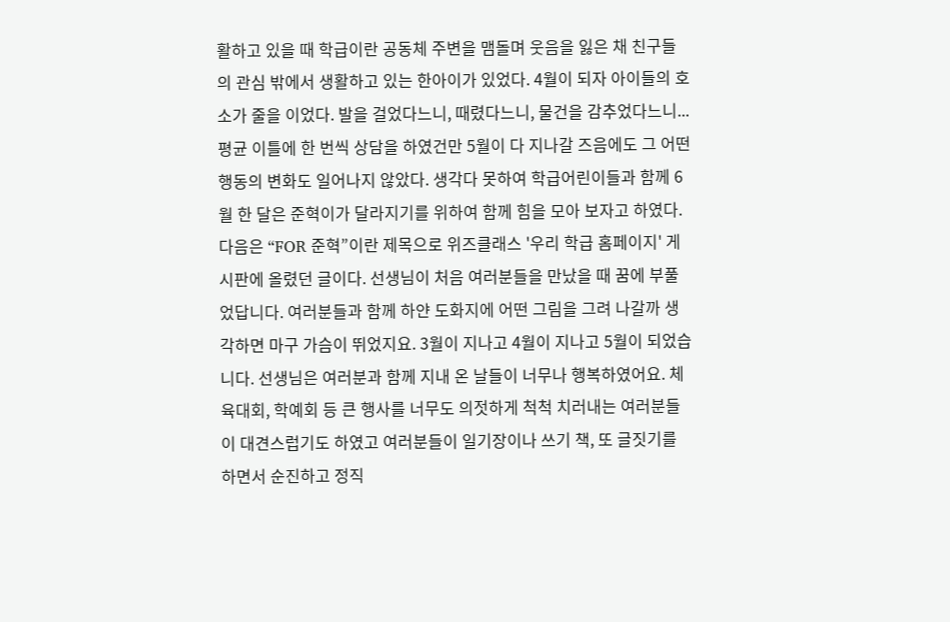활하고 있을 때 학급이란 공동체 주변을 맴돌며 웃음을 잃은 채 친구들의 관심 밖에서 생활하고 있는 한아이가 있었다. 4월이 되자 아이들의 호소가 줄을 이었다. 발을 걸었다느니, 때렸다느니, 물건을 감추었다느니... 평균 이틀에 한 번씩 상담을 하였건만 5월이 다 지나갈 즈음에도 그 어떤 행동의 변화도 일어나지 않았다. 생각다 못하여 학급어린이들과 함께 6월 한 달은 준혁이가 달라지기를 위하여 함께 힘을 모아 보자고 하였다. 다음은 “FOR 준혁”이란 제목으로 위즈클래스 '우리 학급 홈페이지' 게시판에 올렸던 글이다. 선생님이 처음 여러분들을 만났을 때 꿈에 부풀었답니다. 여러분들과 함께 하얀 도화지에 어떤 그림을 그려 나갈까 생각하면 마구 가슴이 뛰었지요. 3월이 지나고 4월이 지나고 5월이 되었습니다. 선생님은 여러분과 함께 지내 온 날들이 너무나 행복하였어요. 체육대회, 학예회 등 큰 행사를 너무도 의젓하게 척척 치러내는 여러분들이 대견스럽기도 하였고 여러분들이 일기장이나 쓰기 책, 또 글짓기를 하면서 순진하고 정직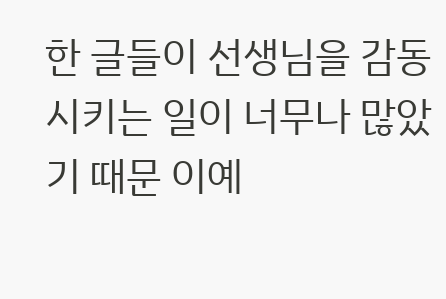한 글들이 선생님을 감동시키는 일이 너무나 많았기 때문 이예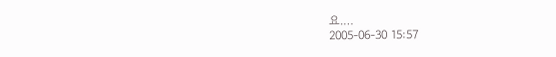요.…
2005-06-30 15:57